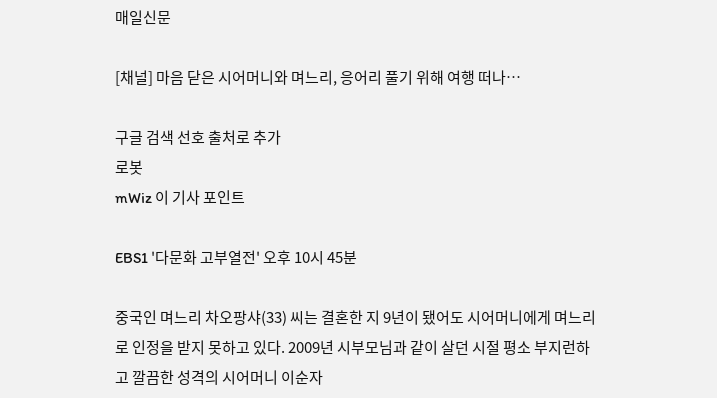매일신문

[채널] 마음 닫은 시어머니와 며느리, 응어리 풀기 위해 여행 떠나…

구글 검색 선호 출처로 추가
로봇
mWiz 이 기사 포인트

EBS1 '다문화 고부열전' 오후 10시 45분

중국인 며느리 차오팡샤(33) 씨는 결혼한 지 9년이 됐어도 시어머니에게 며느리로 인정을 받지 못하고 있다. 2009년 시부모님과 같이 살던 시절 평소 부지런하고 깔끔한 성격의 시어머니 이순자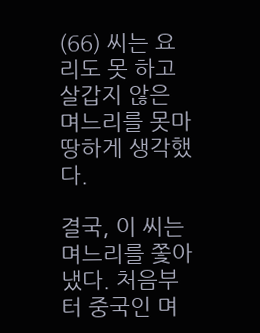(66) 씨는 요리도 못 하고 살갑지 않은 며느리를 못마땅하게 생각했다.

결국, 이 씨는 며느리를 쫓아냈다. 처음부터 중국인 며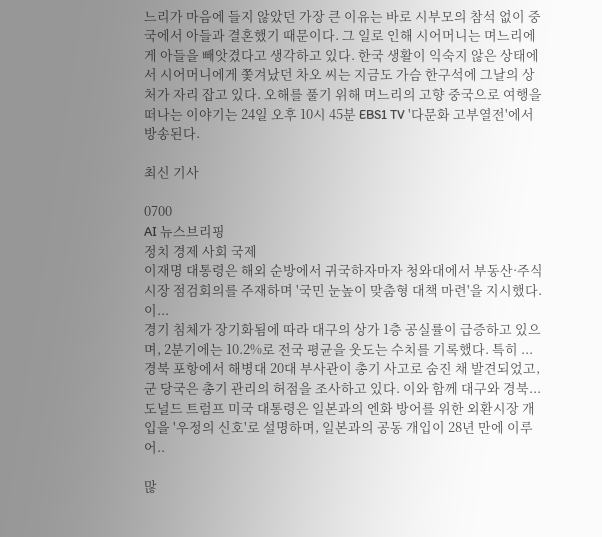느리가 마음에 들지 않았던 가장 큰 이유는 바로 시부모의 참석 없이 중국에서 아들과 결혼했기 때문이다. 그 일로 인해 시어머니는 며느리에게 아들을 빼앗겼다고 생각하고 있다. 한국 생활이 익숙지 않은 상태에서 시어머니에게 쫓겨났던 차오 씨는 지금도 가슴 한구석에 그날의 상처가 자리 잡고 있다. 오해를 풀기 위해 며느리의 고향 중국으로 여행을 떠나는 이야기는 24일 오후 10시 45분 EBS1 TV '다문화 고부열전'에서 방송된다.

최신 기사

0700
AI 뉴스브리핑
정치 경제 사회 국제
이재명 대통령은 해외 순방에서 귀국하자마자 청와대에서 부동산·주식 시장 점검회의를 주재하며 '국민 눈높이 맞춤형 대책 마련'을 지시했다. 이...
경기 침체가 장기화됨에 따라 대구의 상가 1층 공실률이 급증하고 있으며, 2분기에는 10.2%로 전국 평균을 웃도는 수치를 기록했다. 특히 ...
경북 포항에서 해병대 20대 부사관이 총기 사고로 숨진 채 발견되었고, 군 당국은 총기 관리의 허점을 조사하고 있다. 이와 함께 대구와 경북...
도널드 트럼프 미국 대통령은 일본과의 엔화 방어를 위한 외환시장 개입을 '우정의 신호'로 설명하며, 일본과의 공동 개입이 28년 만에 이루어..

많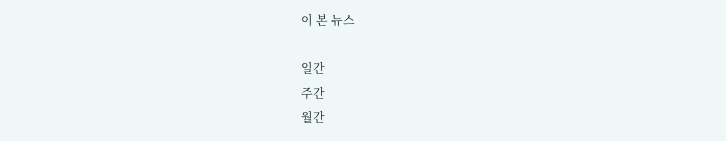이 본 뉴스

일간
주간
월간